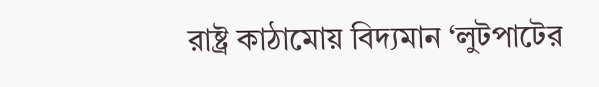রাষ্ট্র কাঠামোয় বিদ্যমান ‘লুটপাটের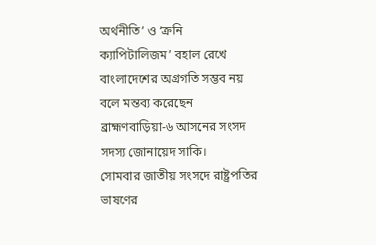অর্থনীতি’ ও ‘ক্রনি ক্যাপিটালিজম’ বহাল রেখে বাংলাদেশের অগ্রগতি সম্ভব নয় বলে মন্তব্য করেছেন ব্রাহ্মণবাড়িয়া-৬ আসনের সংসদ সদস্য জোনায়েদ সাকি।
সোমবার জাতীয় সংসদে রাষ্ট্রপতির ভাষণের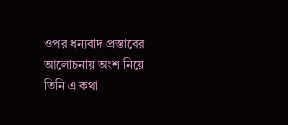ওপর ধন্যবাদ প্রস্তাবের আলোচনায় অংশ নিয়ে তিনি এ কথা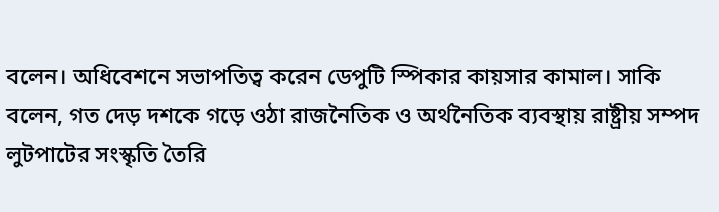বলেন। অধিবেশনে সভাপতিত্ব করেন ডেপুটি স্পিকার কায়সার কামাল। সাকি বলেন, গত দেড় দশকে গড়ে ওঠা রাজনৈতিক ও অর্থনৈতিক ব্যবস্থায় রাষ্ট্রীয় সম্পদ লুটপাটের সংস্কৃতি তৈরি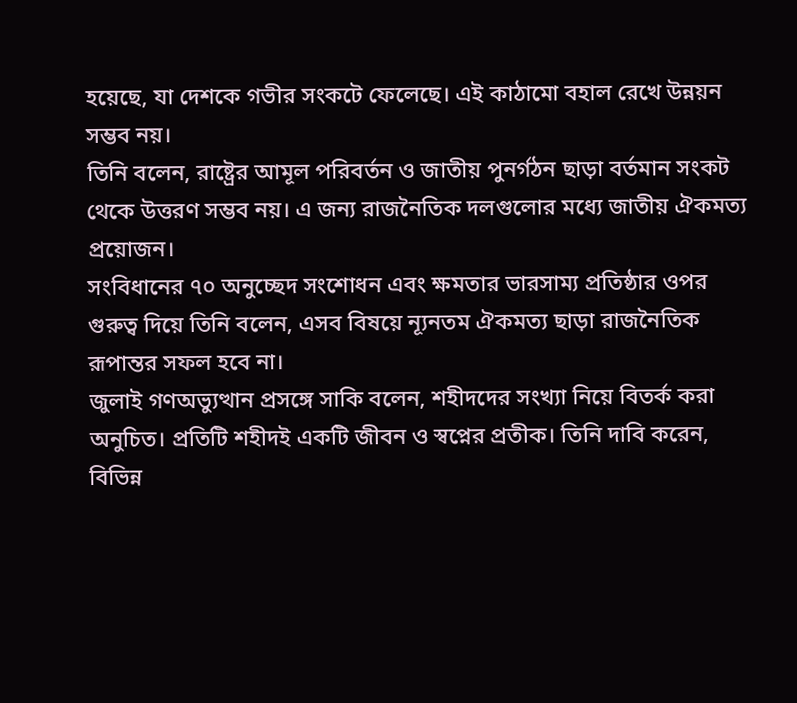হয়েছে, যা দেশকে গভীর সংকটে ফেলেছে। এই কাঠামো বহাল রেখে উন্নয়ন সম্ভব নয়।
তিনি বলেন, রাষ্ট্রের আমূল পরিবর্তন ও জাতীয় পুনর্গঠন ছাড়া বর্তমান সংকট থেকে উত্তরণ সম্ভব নয়। এ জন্য রাজনৈতিক দলগুলোর মধ্যে জাতীয় ঐকমত্য প্রয়োজন।
সংবিধানের ৭০ অনুচ্ছেদ সংশোধন এবং ক্ষমতার ভারসাম্য প্রতিষ্ঠার ওপর গুরুত্ব দিয়ে তিনি বলেন, এসব বিষয়ে ন্যূনতম ঐকমত্য ছাড়া রাজনৈতিক রূপান্তর সফল হবে না।
জুলাই গণঅভ্যুত্থান প্রসঙ্গে সাকি বলেন, শহীদদের সংখ্যা নিয়ে বিতর্ক করা অনুচিত। প্রতিটি শহীদই একটি জীবন ও স্বপ্নের প্রতীক। তিনি দাবি করেন, বিভিন্ন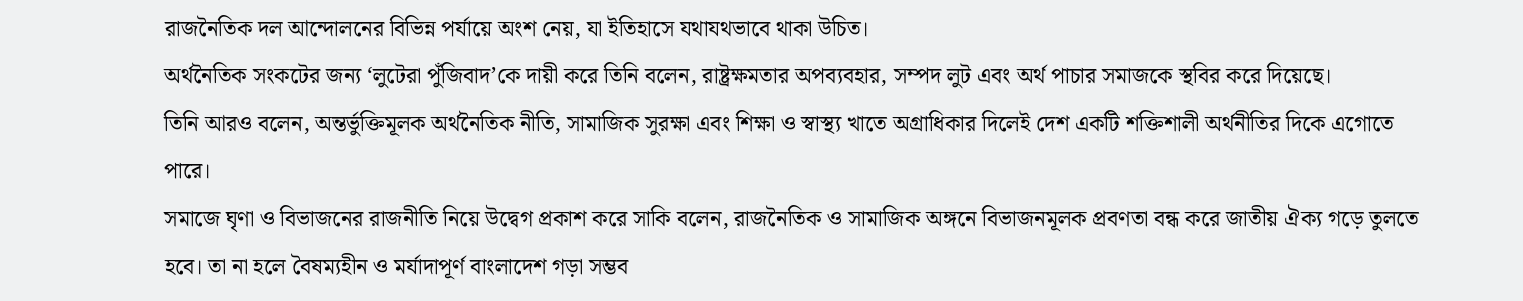রাজনৈতিক দল আন্দোলনের বিভিন্ন পর্যায়ে অংশ নেয়, যা ইতিহাসে যথাযথভাবে থাকা উচিত।
অর্থনৈতিক সংকটের জন্য ‘লুটেরা পুঁজিবাদ’কে দায়ী করে তিনি বলেন, রাষ্ট্রক্ষমতার অপব্যবহার, সম্পদ লুট এবং অর্থ পাচার সমাজকে স্থবির করে দিয়েছে।
তিনি আরও বলেন, অন্তর্ভুক্তিমূলক অর্থনৈতিক নীতি, সামাজিক সুরক্ষা এবং শিক্ষা ও স্বাস্থ্য খাতে অগ্রাধিকার দিলেই দেশ একটি শক্তিশালী অর্থনীতির দিকে এগোতে পারে।
সমাজে ঘৃণা ও বিভাজনের রাজনীতি নিয়ে উদ্বেগ প্রকাশ করে সাকি বলেন, রাজনৈতিক ও সামাজিক অঙ্গনে বিভাজনমূলক প্রবণতা বন্ধ করে জাতীয় ঐক্য গড়ে তুলতে হবে। তা না হলে বৈষম্যহীন ও মর্যাদাপূর্ণ বাংলাদেশ গড়া সম্ভব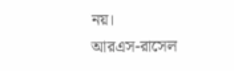নয়।
আরএস-রাসেল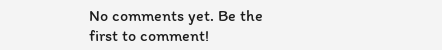No comments yet. Be the first to comment!